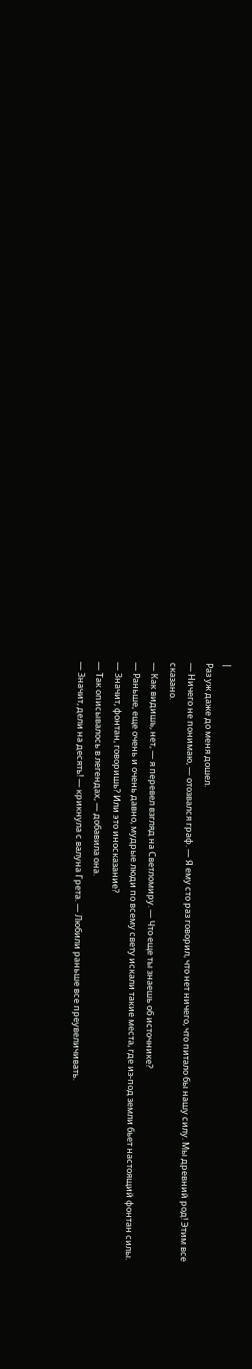|
Раз уж даже до меня дошел.
— Ничего не понимаю, — отозвался граф. — Я ему сто раз говорил, что нет ничего, что питало бы нашу силу. Мы древний род! Этим все сказано.
— Как видишь, нет, — я перевел взгляд на Светломиру. — Что еще ты знаешь об источнике?
— Раньше, еще очень и очень давно, мудрые люди по всему свету искали такие места, где из-под земли бьет настоящий фонтан силы.
— Значит, фонтан, говоришь? Или это иносказание?
— Так описывалось в легендах, — добавила она.
— Значит, дели на десять! — крикнула с валуна Грета. — Любили раньше все преувеличивать.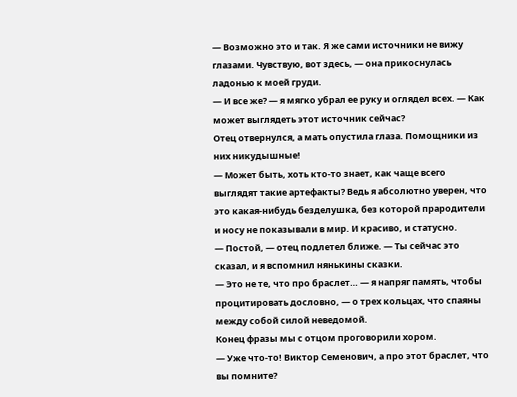— Возможно это и так. Я же сами источники не вижу глазами. Чувствую, вот здесь, — она прикоснулась ладонью к моей груди.
— И все же? — я мягко убрал ее руку и оглядел всех. — Как может выглядеть этот источник сейчас?
Отец отвернулся, а мать опустила глаза. Помощники из них никудышные!
— Может быть, хоть кто-то знает, как чаще всего выглядят такие артефакты? Ведь я абсолютно уверен, что это какая-нибудь безделушка, без которой прародители и носу не показывали в мир. И красиво, и статусно.
— Постой, — отец подлетел ближе. — Ты сейчас это сказал, и я вспомнил нянькины сказки.
— Это не те, что про браслет… — я напряг память, чтобы процитировать дословно, — о трех кольцах, что спаяны между собой силой неведомой.
Конец фразы мы с отцом проговорили хором.
— Уже что-то! Виктор Семенович, а про этот браслет, что вы помните?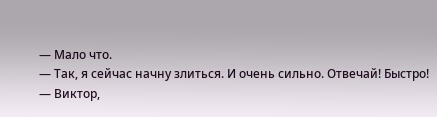— Мало что.
— Так, я сейчас начну злиться. И очень сильно. Отвечай! Быстро!
— Виктор,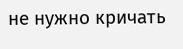не нужно кричать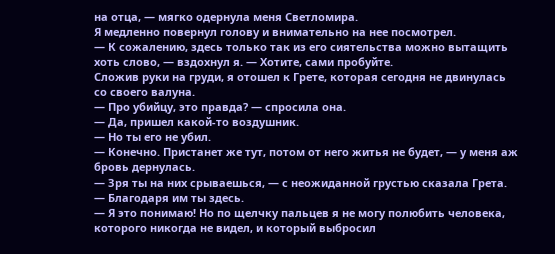на отца, — мягко одернула меня Светломира.
Я медленно повернул голову и внимательно на нее посмотрел.
— К сожалению, здесь только так из его сиятельства можно вытащить хоть слово, — вздохнул я. — Хотите, сами пробуйте.
Сложив руки на груди, я отошел к Грете, которая сегодня не двинулась со своего валуна.
— Про убийцу, это правда? — спросила она.
— Да, пришел какой-то воздушник.
— Но ты его не убил.
— Конечно. Пристанет же тут, потом от него житья не будет, — у меня аж бровь дернулась.
— Зря ты на них срываешься, — с неожиданной грустью сказала Грета. — Благодаря им ты здесь.
— Я это понимаю! Но по щелчку пальцев я не могу полюбить человека, которого никогда не видел, и который выбросил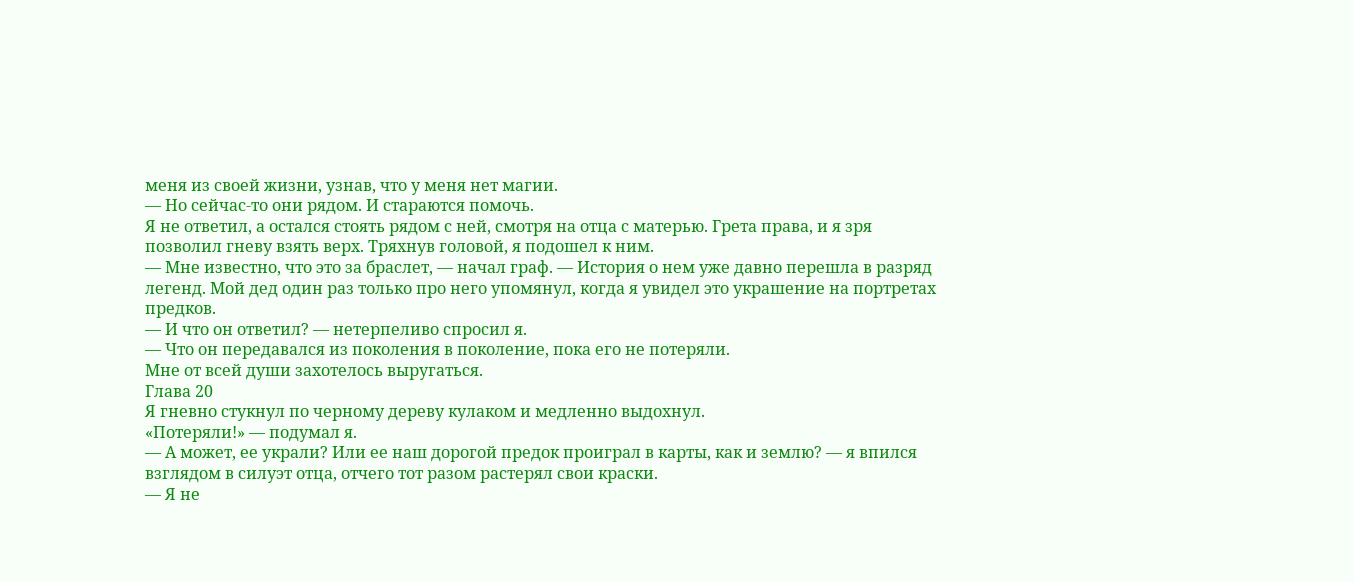меня из своей жизни, узнав, что у меня нет магии.
— Но сейчас-то они рядом. И стараются помочь.
Я не ответил, а остался стоять рядом с ней, смотря на отца с матерью. Грета права, и я зря позволил гневу взять верх. Тряхнув головой, я подошел к ним.
— Мне известно, что это за браслет, — начал граф. — История о нем уже давно перешла в разряд легенд. Мой дед один раз только про него упомянул, когда я увидел это украшение на портретах предков.
— И что он ответил? — нетерпеливо спросил я.
— Что он передавался из поколения в поколение, пока его не потеряли.
Мне от всей души захотелось выругаться.
Глава 20
Я гневно стукнул по черному дереву кулаком и медленно выдохнул.
«Потеряли!» — подумал я.
— А может, ее украли? Или ее наш дорогой предок проиграл в карты, как и землю? — я впился взглядом в силуэт отца, отчего тот разом растерял свои краски.
— Я не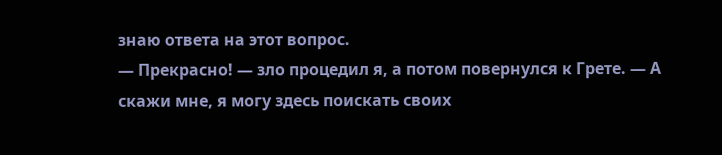знаю ответа на этот вопрос.
— Прекрасно! — зло процедил я, а потом повернулся к Грете. — А скажи мне, я могу здесь поискать своих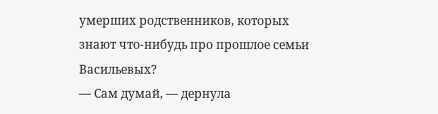умерших родственников, которых знают что-нибудь про прошлое семьи Васильевых?
— Сам думай, — дернула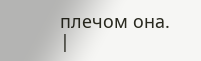плечом она. |